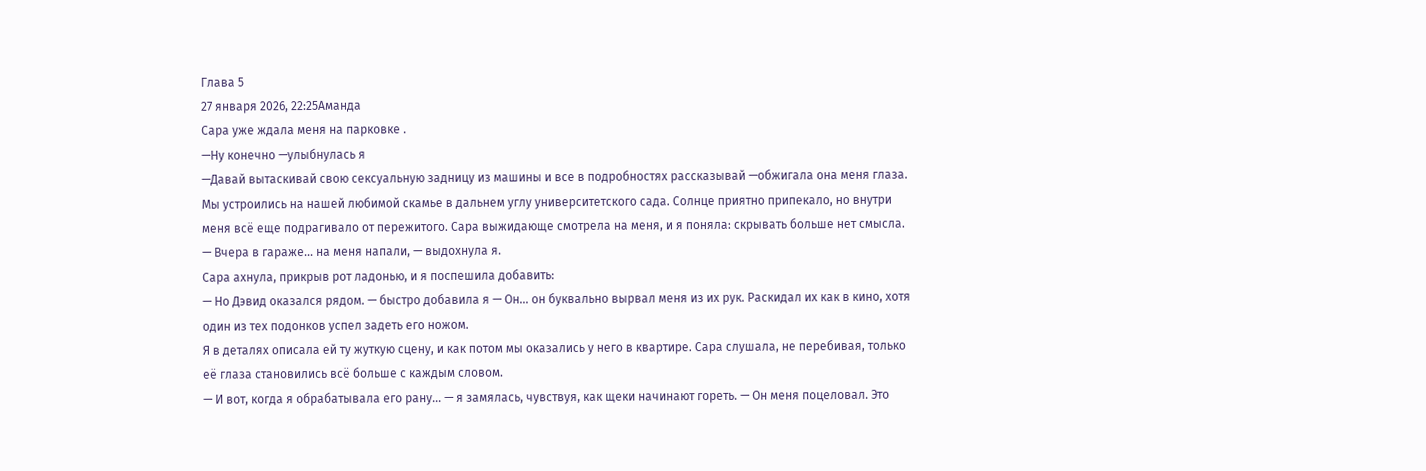Глава 5
27 января 2026, 22:25Аманда
Сара уже ждала меня на парковке .
—Ну конечно —улыбнулась я
—Давай вытаскивай свою сексуальную задницу из машины и все в подробностях рассказывай —обжигала она меня глаза.
Мы устроились на нашей любимой скамье в дальнем углу университетского сада. Солнце приятно припекало, но внутри меня всё еще подрагивало от пережитого. Сара выжидающе смотрела на меня, и я поняла: скрывать больше нет смысла.
— Вчера в гараже... на меня напали, — выдохнула я.
Сара ахнула, прикрыв рот ладонью, и я поспешила добавить:
— Но Дэвид оказался рядом. — быстро добавила я — Он... он буквально вырвал меня из их рук. Раскидал их как в кино, хотя один из тех подонков успел задеть его ножом.
Я в деталях описала ей ту жуткую сцену, и как потом мы оказались у него в квартире. Сара слушала, не перебивая, только её глаза становились всё больше с каждым словом.
— И вот, когда я обрабатывала его рану... — я замялась, чувствуя, как щеки начинают гореть. — Он меня поцеловал. Это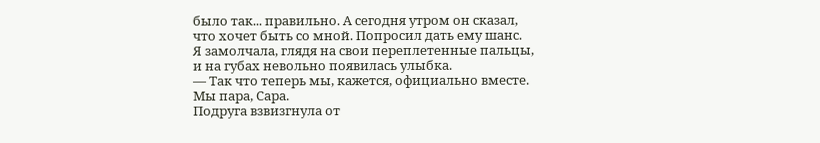было так... правильно. А сегодня утром он сказал, что хочет быть со мной. Попросил дать ему шанс.
Я замолчала, глядя на свои переплетенные пальцы, и на губах невольно появилась улыбка.
— Так что теперь мы, кажется, официально вместе. Мы пара, Сара.
Подруга взвизгнула от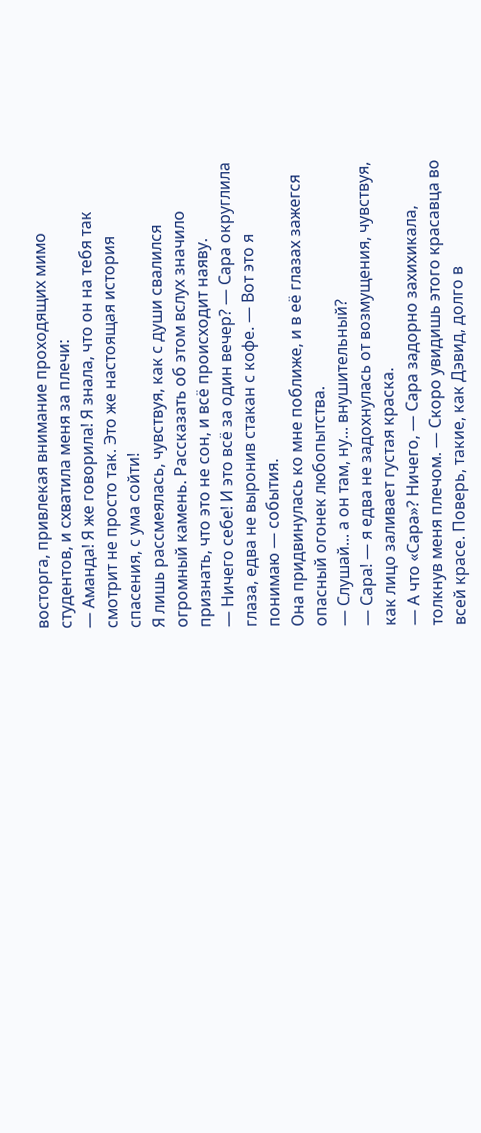восторга, привлекая внимание проходящих мимо студентов, и схватила меня за плечи:
— Аманда! Я же говорила! Я знала, что он на тебя так смотрит не просто так. Это же настоящая история спасения, с ума сойти!
Я лишь рассмеялась, чувствуя, как с души свалился огромный камень. Рассказать об этом вслух значило признать, что это не сон, и всё происходит наяву.
— Ничего себе! И это всё за один вечер? — Сара округлила глаза, едва не выронив стакан с кофе. — Вот это я понимаю — события.
Она придвинулась ко мне поближе, и в её глазах зажегся опасный огонек любопытства.
— Слушай... а он там, ну... внушительный?
— Сара! — я едва не задохнулась от возмущения, чувствуя, как лицо заливает густая краска.
— А что «Сара»? Ничего, — Сара задорно захихикала, толкнув меня плечом. — Скоро увидишь этого красавца во всей красе. Поверь, такие, как Дэвид, долго в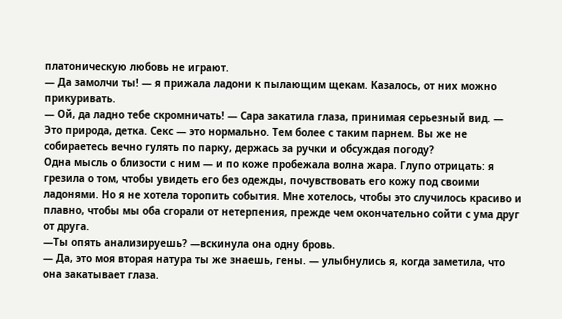платоническую любовь не играют.
— Да замолчи ты! — я прижала ладони к пылающим щекам. Казалось, от них можно прикуривать.
— Ой, да ладно тебе скромничать! — Сара закатила глаза, принимая серьезный вид. — Это природа, детка. Секс — это нормально. Тем более с таким парнем. Вы же не собираетесь вечно гулять по парку, держась за ручки и обсуждая погоду?
Одна мысль о близости с ним — и по коже пробежала волна жара. Глупо отрицать: я грезила о том, чтобы увидеть его без одежды, почувствовать его кожу под своими ладонями. Но я не хотела торопить события. Мне хотелось, чтобы это случилось красиво и плавно, чтобы мы оба сгорали от нетерпения, прежде чем окончательно сойти с ума друг от друга.
—Ты опять анализируешь? —вскинула она одну бровь.
— Да, это моя вторая натура ты же знаешь, гены. — улыбнулись я, когда заметила, что она закатывает глаза.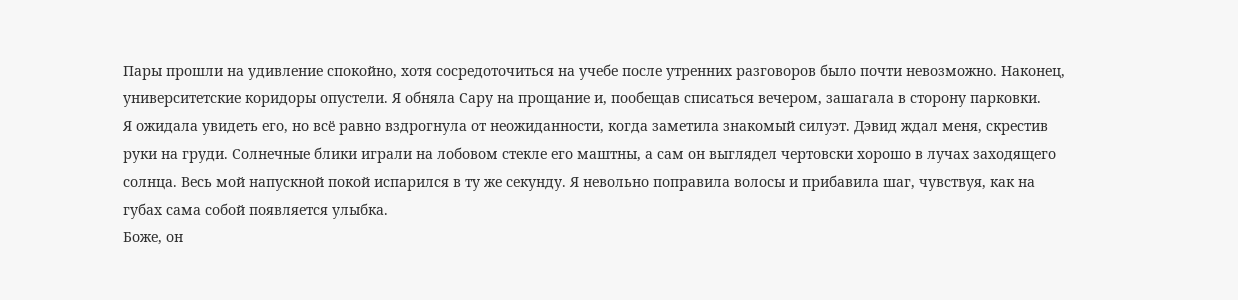Пары прошли на удивление спокойно, хотя сосредоточиться на учебе после утренних разговоров было почти невозможно. Наконец, университетские коридоры опустели. Я обняла Сару на прощание и, пообещав списаться вечером, зашагала в сторону парковки.
Я ожидала увидеть его, но всё равно вздрогнула от неожиданности, когда заметила знакомый силуэт. Дэвид ждал меня, скрестив руки на груди. Солнечные блики играли на лобовом стекле его маштны, а сам он выглядел чертовски хорошо в лучах заходящего солнца. Весь мой напускной покой испарился в ту же секунду. Я невольно поправила волосы и прибавила шаг, чувствуя, как на губах сама собой появляется улыбка.
Боже, он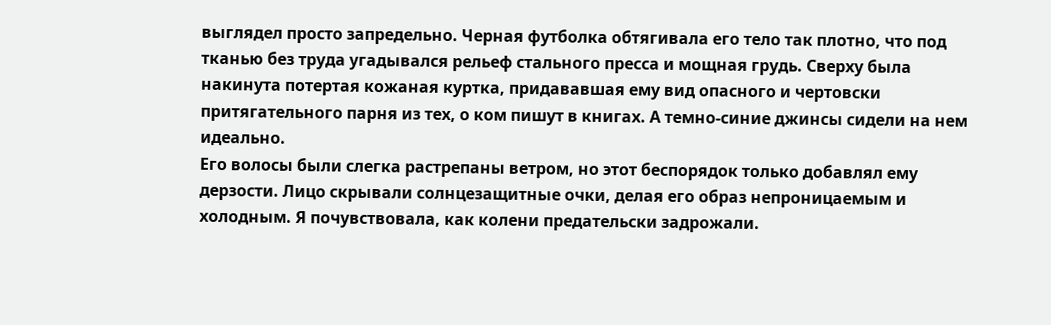выглядел просто запредельно. Черная футболка обтягивала его тело так плотно, что под тканью без труда угадывался рельеф стального пресса и мощная грудь. Сверху была накинута потертая кожаная куртка, придававшая ему вид опасного и чертовски притягательного парня из тех, о ком пишут в книгах. А темно-синие джинсы сидели на нем идеально.
Его волосы были слегка растрепаны ветром, но этот беспорядок только добавлял ему дерзости. Лицо скрывали солнцезащитные очки, делая его образ непроницаемым и холодным. Я почувствовала, как колени предательски задрожали.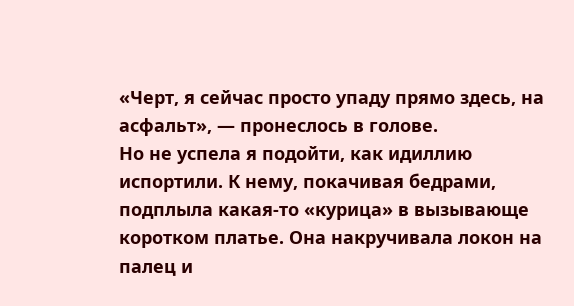«Черт, я сейчас просто упаду прямо здесь, на асфальт», — пронеслось в голове.
Но не успела я подойти, как идиллию испортили. К нему, покачивая бедрами, подплыла какая-то «курица» в вызывающе коротком платье. Она накручивала локон на палец и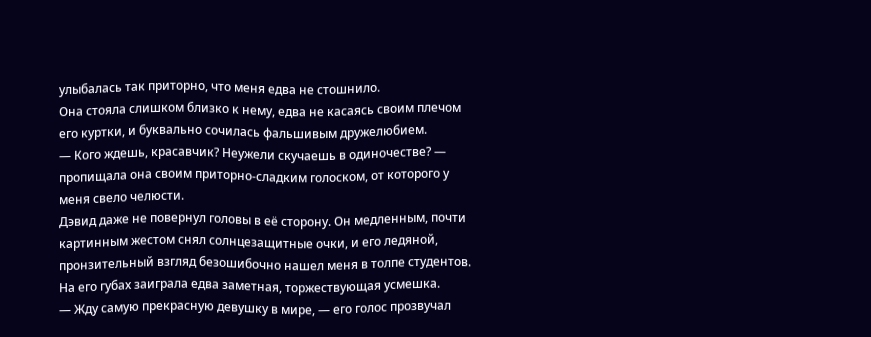улыбалась так приторно, что меня едва не стошнило.
Она стояла слишком близко к нему, едва не касаясь своим плечом его куртки, и буквально сочилась фальшивым дружелюбием.
— Кого ждешь, красавчик? Неужели скучаешь в одиночестве? — пропищала она своим приторно-сладким голоском, от которого у меня свело челюсти.
Дэвид даже не повернул головы в её сторону. Он медленным, почти картинным жестом снял солнцезащитные очки, и его ледяной, пронзительный взгляд безошибочно нашел меня в толпе студентов. На его губах заиграла едва заметная, торжествующая усмешка.
— Жду самую прекрасную девушку в мире, — его голос прозвучал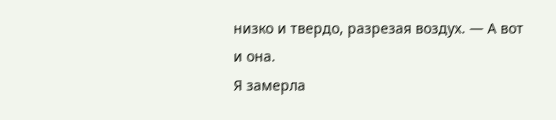низко и твердо, разрезая воздух. — А вот и она.
Я замерла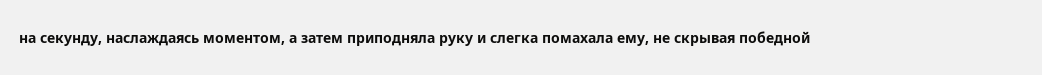на секунду, наслаждаясь моментом, а затем приподняла руку и слегка помахала ему, не скрывая победной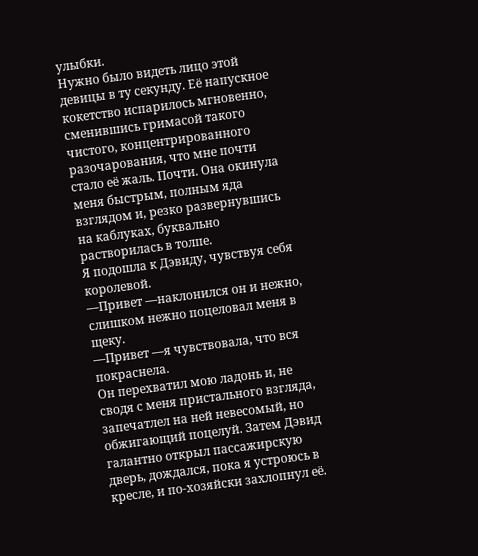улыбки.
Нужно было видеть лицо этой девицы в ту секунду. Её напускное кокетство испарилось мгновенно, сменившись гримасой такого чистого, концентрированного разочарования, что мне почти стало её жаль. Почти. Она окинула меня быстрым, полным яда взглядом и, резко развернувшись на каблуках, буквально растворилась в толпе.
Я подошла к Дэвиду, чувствуя себя королевой.
—Привет —наклонился он и нежно, слишком нежно поцеловал меня в щеку.
—Привет —я чувствовала, что вся покраснела.
Он перехватил мою ладонь и, не сводя с меня пристального взгляда, запечатлел на ней невесомый, но обжигающий поцелуй. Затем Дэвид галантно открыл пассажирскую дверь, дождался, пока я устроюсь в кресле, и по-хозяйски захлопнул её.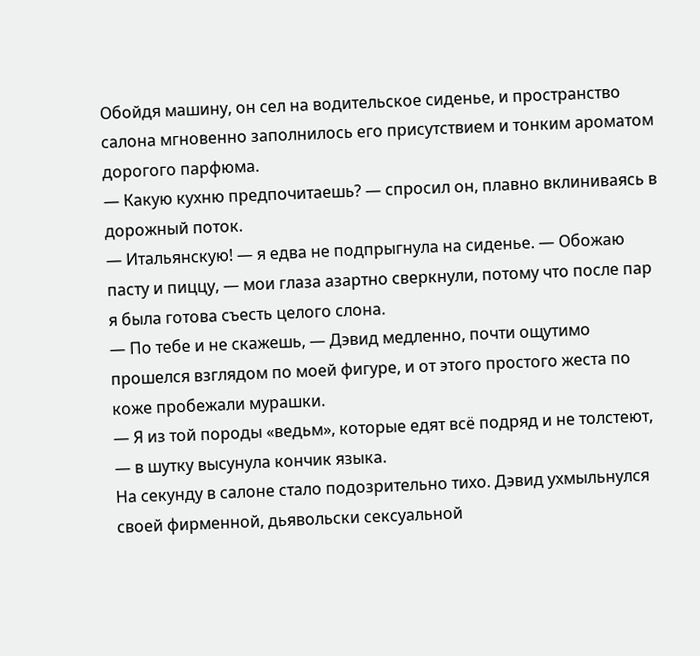Обойдя машину, он сел на водительское сиденье, и пространство салона мгновенно заполнилось его присутствием и тонким ароматом дорогого парфюма.
— Какую кухню предпочитаешь? — спросил он, плавно вклиниваясь в дорожный поток.
— Итальянскую! — я едва не подпрыгнула на сиденье. — Обожаю пасту и пиццу, — мои глаза азартно сверкнули, потому что после пар я была готова съесть целого слона.
— По тебе и не скажешь, — Дэвид медленно, почти ощутимо прошелся взглядом по моей фигуре, и от этого простого жеста по коже пробежали мурашки.
— Я из той породы «ведьм», которые едят всё подряд и не толстеют, — в шутку высунула кончик языка.
На секунду в салоне стало подозрительно тихо. Дэвид ухмыльнулся своей фирменной, дьявольски сексуальной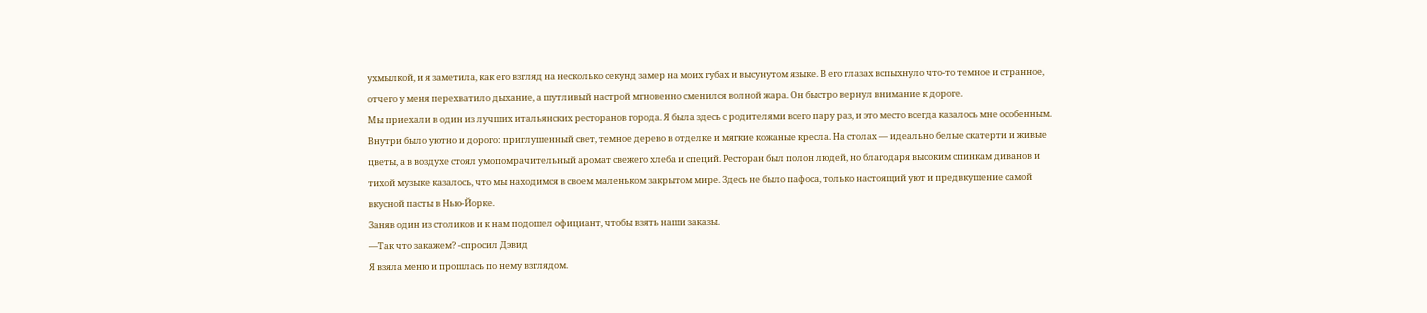ухмылкой, и я заметила, как его взгляд на несколько секунд замер на моих губах и высунутом языке. В его глазах вспыхнуло что-то темное и странное, отчего у меня перехватило дыхание, а шутливый настрой мгновенно сменился волной жара. Он быстро вернул внимание к дороге.
Мы приехали в один из лучших итальянских ресторанов города. Я была здесь с родителями всего пару раз, и это место всегда казалось мне особенным.
Внутри было уютно и дорого: приглушенный свет, темное дерево в отделке и мягкие кожаные кресла. На столах — идеально белые скатерти и живые цветы, а в воздухе стоял умопомрачительный аромат свежего хлеба и специй. Ресторан был полон людей, но благодаря высоким спинкам диванов и тихой музыке казалось, что мы находимся в своем маленьком закрытом мире. Здесь не было пафоса, только настоящий уют и предвкушение самой вкусной пасты в Нью-Йорке.
Заняв один из столиков и к нам подошел официант, чтобы взять наши заказы.
—Так что закажем? -спросил Дэвид
Я взяла меню и прошлась по нему взглядом.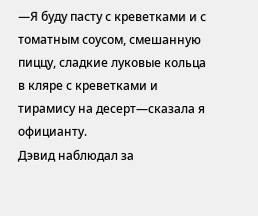—Я буду пасту с креветками и с томатным соусом, смешанную пиццу, сладкие луковые кольца в кляре с креветками и тирамису на десерт—сказала я официанту.
Дэвид наблюдал за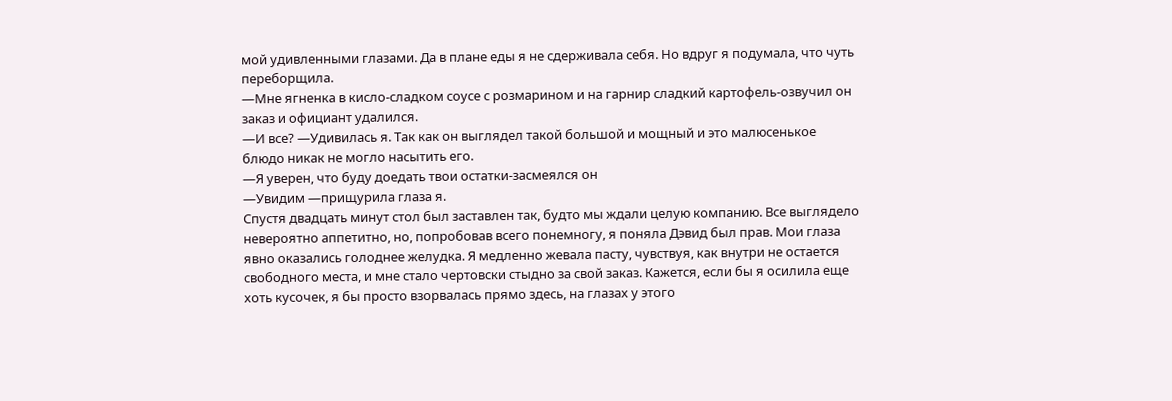мой удивленными глазами. Да в плане еды я не сдерживала себя. Но вдруг я подумала, что чуть переборщила.
—Мне ягненка в кисло-сладком соусе с розмарином и на гарнир сладкий картофель-озвучил он заказ и официант удалился.
—И все? —Удивилась я. Так как он выглядел такой большой и мощный и это малюсенькое блюдо никак не могло насытить его.
—Я уверен, что буду доедать твои остатки-засмеялся он
—Увидим —прищурила глаза я.
Спустя двадцать минут стол был заставлен так, будто мы ждали целую компанию. Все выглядело невероятно аппетитно, но, попробовав всего понемногу, я поняла Дэвид был прав. Мои глаза явно оказались голоднее желудка. Я медленно жевала пасту, чувствуя, как внутри не остается свободного места, и мне стало чертовски стыдно за свой заказ. Кажется, если бы я осилила еще хоть кусочек, я бы просто взорвалась прямо здесь, на глазах у этого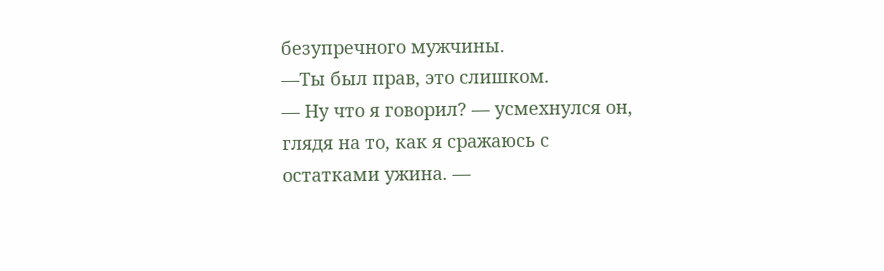безупречного мужчины.
—Ты был прав, это слишком.
— Ну что я говорил? — усмехнулся он, глядя на то, как я сражаюсь с остатками ужина. —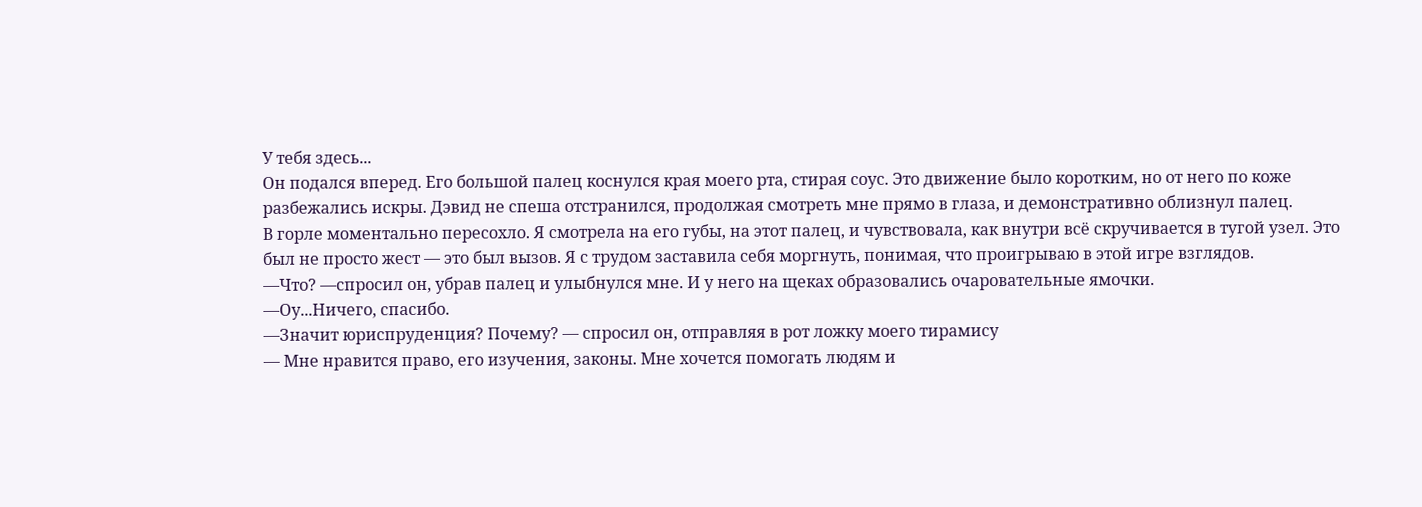У тебя здесь...
Он подался вперед. Его большой палец коснулся края моего рта, стирая соус. Это движение было коротким, но от него по коже разбежались искры. Дэвид не спеша отстранился, продолжая смотреть мне прямо в глаза, и демонстративно облизнул палец.
В горле моментально пересохло. Я смотрела на его губы, на этот палец, и чувствовала, как внутри всё скручивается в тугой узел. Это был не просто жест — это был вызов. Я с трудом заставила себя моргнуть, понимая, что проигрываю в этой игре взглядов.
—Что? —спросил он, убрав палец и улыбнулся мне. И у него на щеках образовались очаровательные ямочки.
—Оу...Ничего, спасибо.
—Значит юриспруденция? Почему? — спросил он, отправляя в рот ложку моего тирамису
— Мне нравится право, его изучения, законы. Мне хочется помогать людям и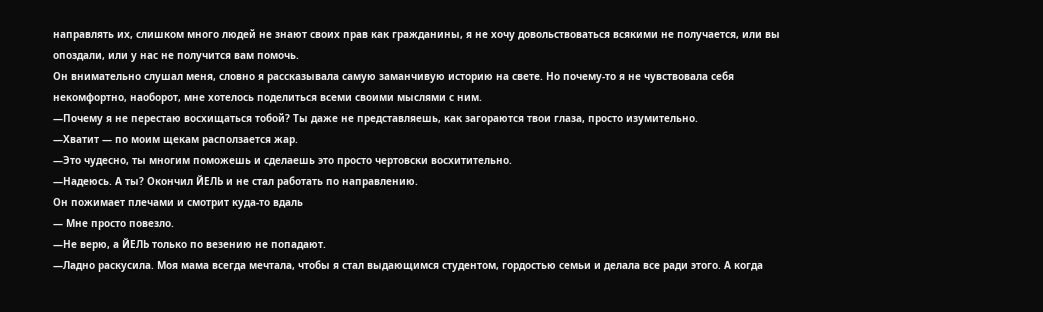направлять их, слишком много людей не знают своих прав как гражданины, я не хочу довольствоваться всякими не получается, или вы опоздали, или у нас не получится вам помочь.
Он внимательно слушал меня, словно я рассказывала самую заманчивую историю на свете. Но почему-то я не чувствовала себя некомфортно, наоборот, мне хотелось поделиться всеми своими мыслями с ним.
—Почему я не перестаю восхищаться тобой? Ты даже не представляешь, как загораются твои глаза, просто изумительно.
—Хватит — по моим щекам расползается жар.
—Это чудесно, ты многим поможешь и сделаешь это просто чертовски восхитительно.
—Надеюсь. А ты? Окончил ЙЕЛЬ и не стал работать по направлению.
Он пожимает плечами и смотрит куда-то вдаль
— Мне просто повезло.
—Не верю, а ЙЕЛЬ только по везению не попадают.
—Ладно раскусила. Моя мама всегда мечтала, чтобы я стал выдающимся студентом, гордостью семьи и делала все ради этого. А когда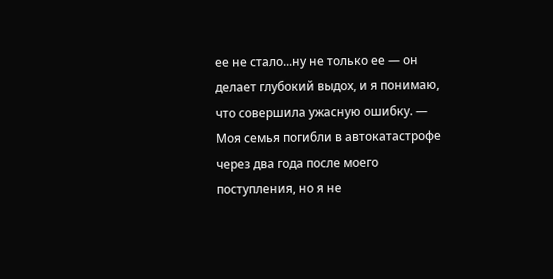ее не стало...ну не только ее — он делает глубокий выдох, и я понимаю, что совершила ужасную ошибку. — Моя семья погибли в автокатастрофе через два года после моего поступления, но я не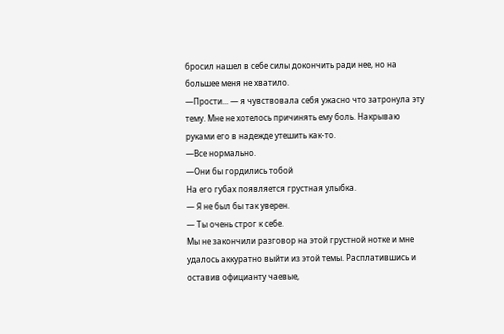бросил нашел в себе силы докончить ради нее, но на большее меня не хватило.
—Прости... — я чувствовала себя ужасно что затронула эту тему. Мне не хотелось причинять ему боль. Накрываю руками его в надежде утешить как-то.
—Все нормально.
—Они бы гордились тобой
На его губах появляется грустная улыбка.
— Я не был бы так уверен.
— Ты очень строг к себе.
Мы не закончили разговор на этой грустной нотке и мне удалось аккуратно выйти из этой темы. Расплатившись и оставив официанту чаевые,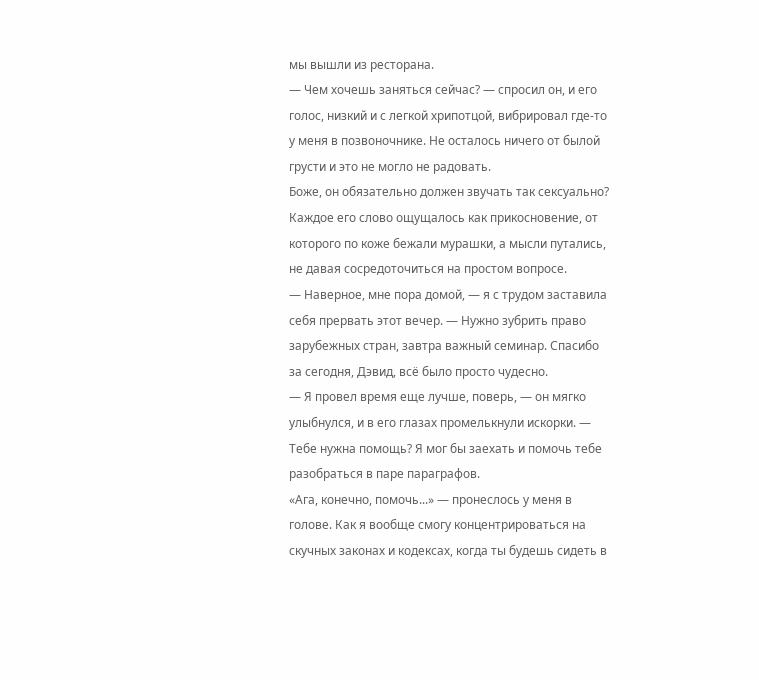мы вышли из ресторана.
— Чем хочешь заняться сейчас? — спросил он, и его голос, низкий и с легкой хрипотцой, вибрировал где-то у меня в позвоночнике. Не осталось ничего от былой грусти и это не могло не радовать.
Боже, он обязательно должен звучать так сексуально? Каждое его слово ощущалось как прикосновение, от которого по коже бежали мурашки, а мысли путались, не давая сосредоточиться на простом вопросе.
— Наверное, мне пора домой, — я с трудом заставила себя прервать этот вечер. — Нужно зубрить право зарубежных стран, завтра важный семинар. Спасибо за сегодня, Дэвид, всё было просто чудесно.
— Я провел время еще лучше, поверь, — он мягко улыбнулся, и в его глазах промелькнули искорки. — Тебе нужна помощь? Я мог бы заехать и помочь тебе разобраться в паре параграфов.
«Ага, конечно, помочь...» — пронеслось у меня в голове. Как я вообще смогу концентрироваться на скучных законах и кодексах, когда ты будешь сидеть в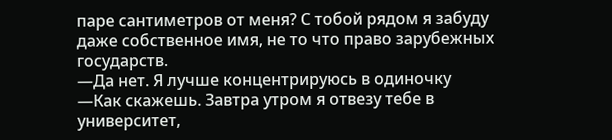паре сантиметров от меня? С тобой рядом я забуду даже собственное имя, не то что право зарубежных государств.
—Да нет. Я лучше концентрируюсь в одиночку
—Как скажешь. Завтра утром я отвезу тебе в университет,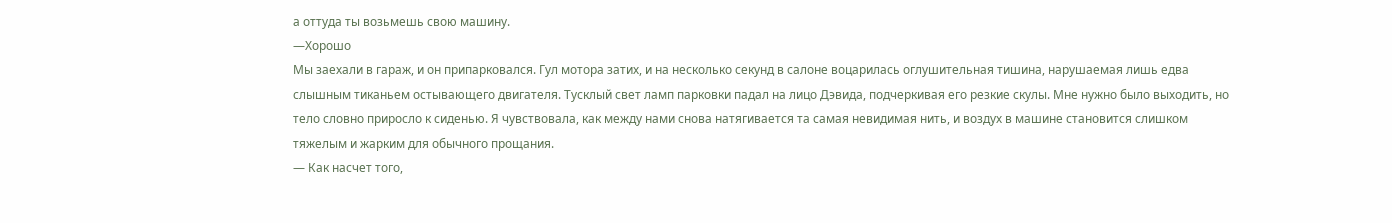а оттуда ты возьмешь свою машину.
—Хорошо
Мы заехали в гараж, и он припарковался. Гул мотора затих, и на несколько секунд в салоне воцарилась оглушительная тишина, нарушаемая лишь едва слышным тиканьем остывающего двигателя. Тусклый свет ламп парковки падал на лицо Дэвида, подчеркивая его резкие скулы. Мне нужно было выходить, но тело словно приросло к сиденью. Я чувствовала, как между нами снова натягивается та самая невидимая нить, и воздух в машине становится слишком тяжелым и жарким для обычного прощания.
— Как насчет того,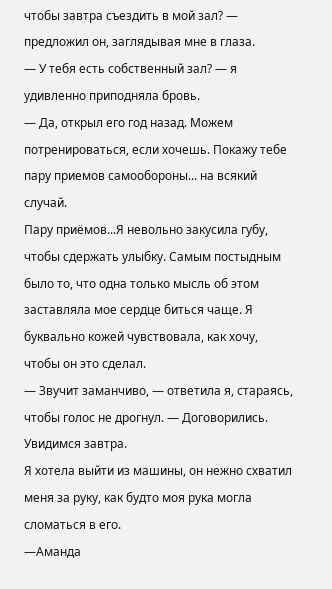чтобы завтра съездить в мой зал? — предложил он, заглядывая мне в глаза.
— У тебя есть собственный зал? — я удивленно приподняла бровь.
— Да, открыл его год назад. Можем потренироваться, если хочешь. Покажу тебе пару приемов самообороны... на всякий случай.
Пару приёмов...Я невольно закусила губу, чтобы сдержать улыбку. Самым постыдным было то, что одна только мысль об этом заставляла мое сердце биться чаще. Я буквально кожей чувствовала, как хочу, чтобы он это сделал.
— Звучит заманчиво, — ответила я, стараясь, чтобы голос не дрогнул. — Договорились. Увидимся завтра.
Я хотела выйти из машины, он нежно схватил меня за руку, как будто моя рука могла сломаться в его.
—Аманда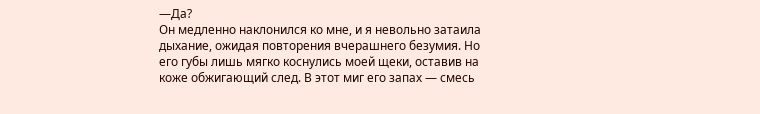—Да?
Он медленно наклонился ко мне, и я невольно затаила дыхание, ожидая повторения вчерашнего безумия. Но его губы лишь мягко коснулись моей щеки, оставив на коже обжигающий след. В этот миг его запах — смесь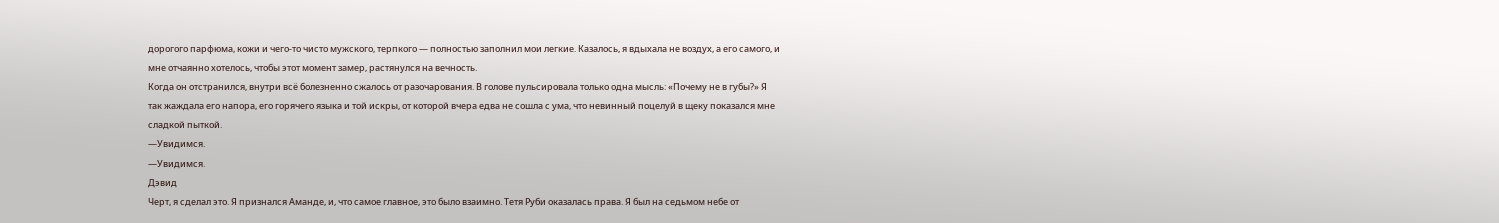дорогого парфюма, кожи и чего-то чисто мужского, терпкого — полностью заполнил мои легкие. Казалось, я вдыхала не воздух, а его самого, и мне отчаянно хотелось, чтобы этот момент замер, растянулся на вечность.
Когда он отстранился, внутри всё болезненно сжалось от разочарования. В голове пульсировала только одна мысль: «Почему не в губы?» Я так жаждала его напора, его горячего языка и той искры, от которой вчера едва не сошла с ума, что невинный поцелуй в щеку показался мне сладкой пыткой.
—Увидимся.
—Увидимся.
Дэвид
Черт, я сделал это. Я признался Аманде, и, что самое главное, это было взаимно. Тетя Руби оказалась права. Я был на седьмом небе от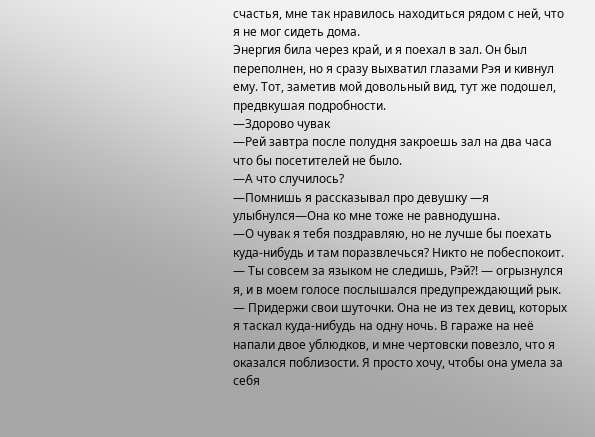счастья, мне так нравилось находиться рядом с ней, что я не мог сидеть дома.
Энергия била через край, и я поехал в зал. Он был переполнен, но я сразу выхватил глазами Рэя и кивнул ему. Тот, заметив мой довольный вид, тут же подошел, предвкушая подробности.
—Здорово чувак
—Рей завтра после полудня закроешь зал на два часа что бы посетителей не было.
—А что случилось?
—Помнишь я рассказывал про девушку —я улыбнулся—Она ко мне тоже не равнодушна.
—О чувак я тебя поздравляю, но не лучше бы поехать куда-нибудь и там поразвлечься? Никто не побеспокоит.
— Ты совсем за языком не следишь, Рэй?! — огрызнулся я, и в моем голосе послышался предупреждающий рык. — Придержи свои шуточки. Она не из тех девиц, которых я таскал куда-нибудь на одну ночь. В гараже на неё напали двое ублюдков, и мне чертовски повезло, что я оказался поблизости. Я просто хочу, чтобы она умела за себя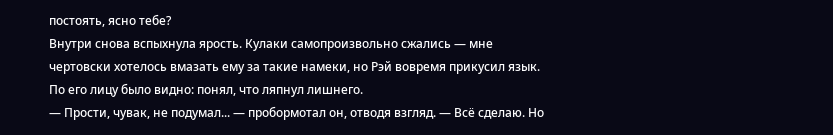постоять, ясно тебе?
Внутри снова вспыхнула ярость. Кулаки самопроизвольно сжались — мне чертовски хотелось вмазать ему за такие намеки, но Рэй вовремя прикусил язык. По его лицу было видно: понял, что ляпнул лишнего.
— Прости, чувак, не подумал... — пробормотал он, отводя взгляд. — Всё сделаю. Но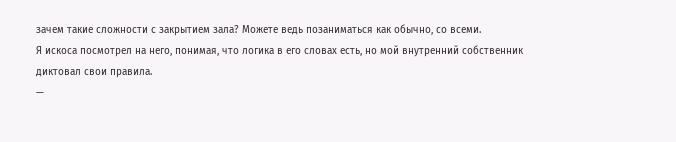зачем такие сложности с закрытием зала? Можете ведь позаниматься как обычно, со всеми.
Я искоса посмотрел на него, понимая, что логика в его словах есть, но мой внутренний собственник диктовал свои правила.
—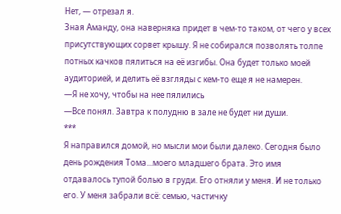Нет, — отрезал я.
Зная Аманду, она наверняка придет в чем-то таком, от чего у всех присутствующих сорвет крышу. Я не собирался позволять толпе потных качков пялиться на её изгибы. Она будет только моей аудиторией, и делить её взгляды с кем-то еще я не намерен.
—Я не хочу, чтобы на нее пялились
—Все понял. Завтра к полудню в зале не будет ни души.
***
Я направился домой, но мысли мои были далеко. Сегодня было день рождения Тома...моего младшего брата. Это имя отдавалось тупой болью в груди. Его отняли у меня. И не только его. У меня забрали всё: семью, частичку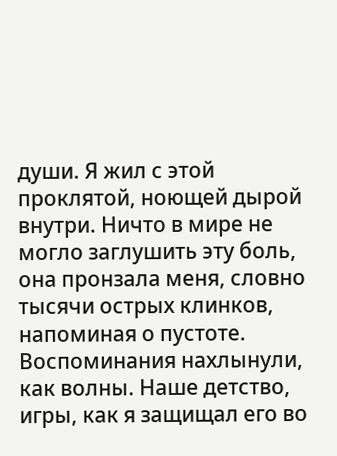души. Я жил с этой проклятой, ноющей дырой внутри. Ничто в мире не могло заглушить эту боль, она пронзала меня, словно тысячи острых клинков, напоминая о пустоте.
Воспоминания нахлынули, как волны. Наше детство, игры, как я защищал его во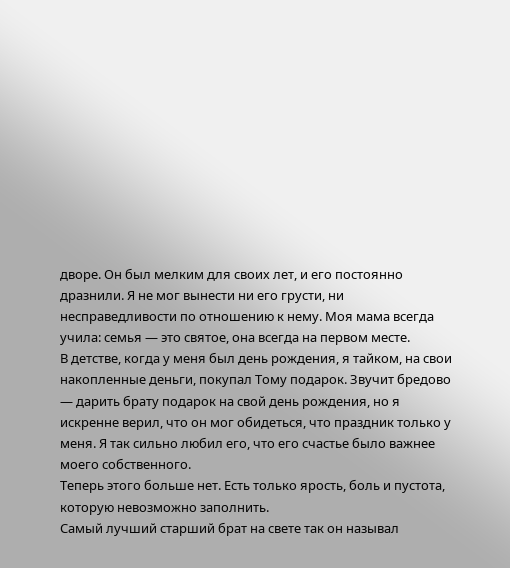дворе. Он был мелким для своих лет, и его постоянно дразнили. Я не мог вынести ни его грусти, ни несправедливости по отношению к нему. Моя мама всегда учила: семья — это святое, она всегда на первом месте.
В детстве, когда у меня был день рождения, я тайком, на свои накопленные деньги, покупал Тому подарок. Звучит бредово — дарить брату подарок на свой день рождения, но я искренне верил, что он мог обидеться, что праздник только у меня. Я так сильно любил его, что его счастье было важнее моего собственного.
Теперь этого больше нет. Есть только ярость, боль и пустота, которую невозможно заполнить.
Самый лучший старший брат на свете так он называл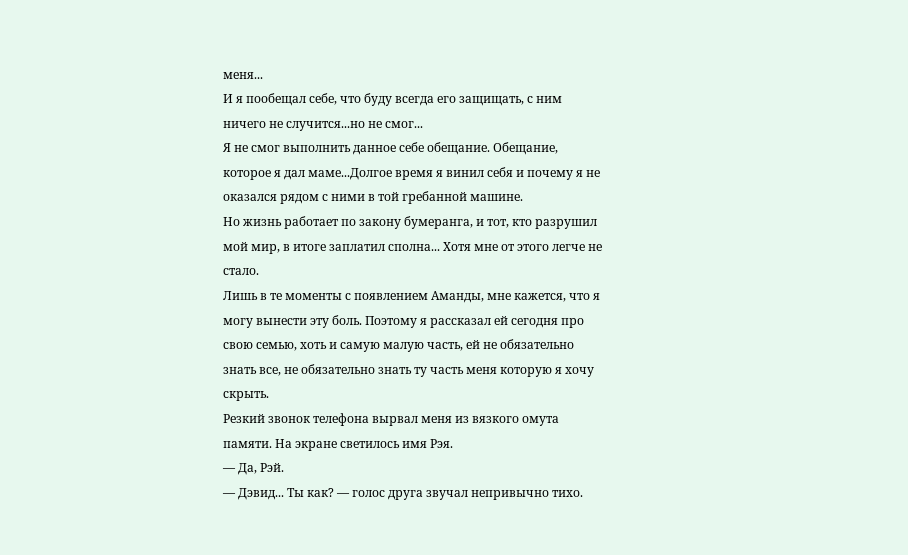меня...
И я пообещал себе, что буду всегда его защищать, с ним ничего не случится...но не смог...
Я не смог выполнить данное себе обещание. Обещание, которое я дал маме...Долгое время я винил себя и почему я не оказался рядом с ними в той гребанной машине.
Но жизнь работает по закону бумеранга, и тот, кто разрушил мой мир, в итоге заплатил сполна... Хотя мне от этого легче не стало.
Лишь в те моменты с появлением Аманды, мне кажется, что я могу вынести эту боль. Поэтому я рассказал ей сегодня про свою семью, хоть и самую малую часть, ей не обязательно знать все, не обязательно знать ту часть меня которую я хочу скрыть.
Резкий звонок телефона вырвал меня из вязкого омута памяти. На экране светилось имя Рэя.
— Да, Рэй.
— Дэвид... Ты как? — голос друга звучал непривычно тихо.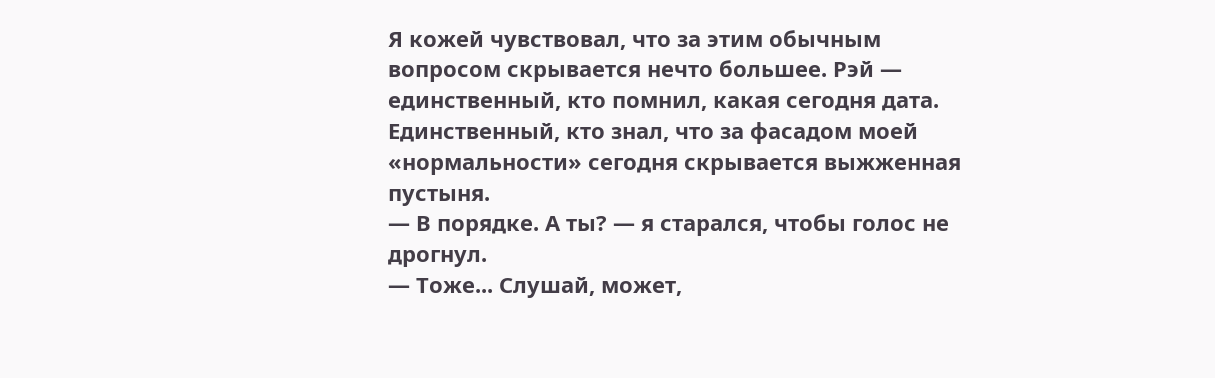Я кожей чувствовал, что за этим обычным вопросом скрывается нечто большее. Рэй — единственный, кто помнил, какая сегодня дата. Единственный, кто знал, что за фасадом моей «нормальности» сегодня скрывается выжженная пустыня.
— В порядке. А ты? — я старался, чтобы голос не дрогнул.
— Тоже... Слушай, может,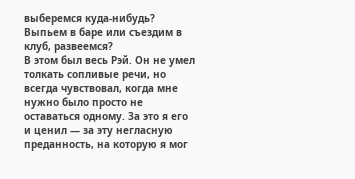выберемся куда-нибудь? Выпьем в баре или съездим в клуб, развеемся?
В этом был весь Рэй. Он не умел толкать сопливые речи, но всегда чувствовал, когда мне нужно было просто не оставаться одному. За это я его и ценил — за эту негласную преданность, на которую я мог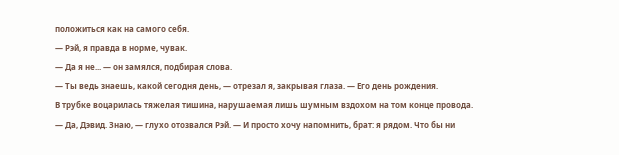положиться как на самого себя.
— Рэй, я правда в норме, чувак.
— Да я не... — он замялся, подбирая слова.
— Ты ведь знаешь, какой сегодня день, — отрезал я, закрывая глаза. — Его день рождения.
В трубке воцарилась тяжелая тишина, нарушаемая лишь шумным вздохом на том конце провода.
— Да, Дэвид. Знаю, — глухо отозвался Рэй. — И просто хочу напомнить, брат: я рядом. Что бы ни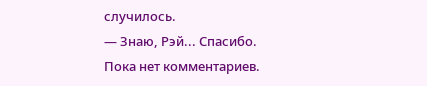случилось.
— Знаю, Рэй... Спасибо.
Пока нет комментариев.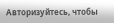Авторизуйтесь, чтобы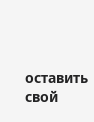оставить свой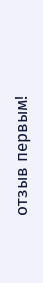отзыв первым!